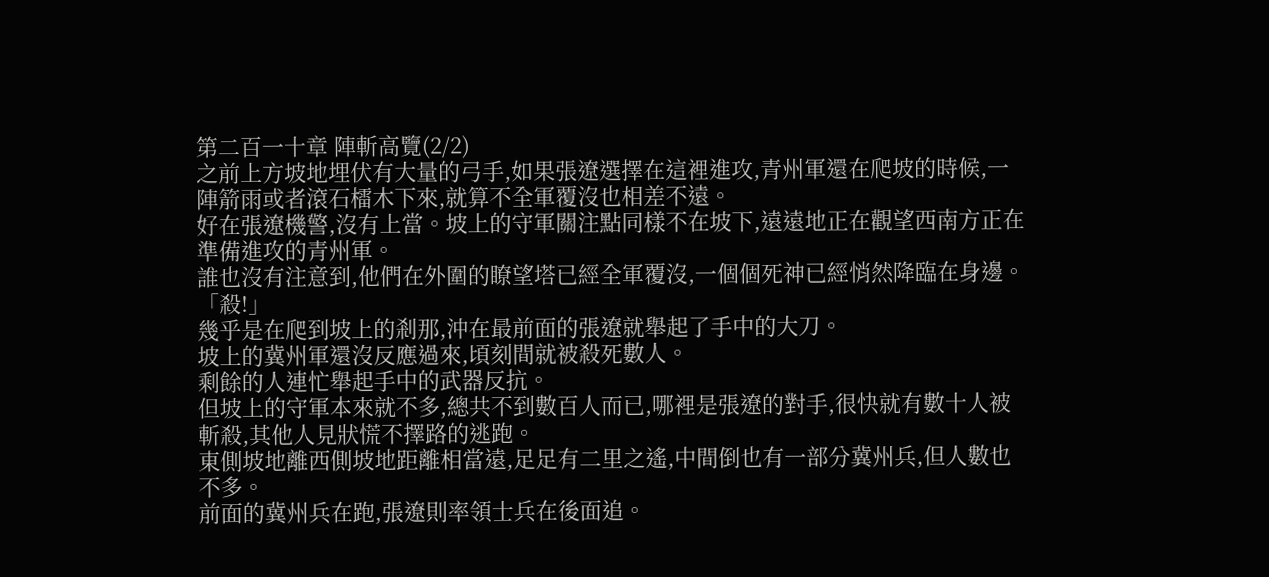第二百一十章 陣斬高覽(2/2)
之前上方坡地埋伏有大量的弓手,如果張遼選擇在這裡進攻,青州軍還在爬坡的時候,一陣箭雨或者滾石檑木下來,就算不全軍覆沒也相差不遠。
好在張遼機警,沒有上當。坡上的守軍關注點同樣不在坡下,遠遠地正在觀望西南方正在準備進攻的青州軍。
誰也沒有注意到,他們在外圍的瞭望塔已經全軍覆沒,一個個死神已經悄然降臨在身邊。
「殺!」
幾乎是在爬到坡上的剎那,沖在最前面的張遼就舉起了手中的大刀。
坡上的冀州軍還沒反應過來,頃刻間就被殺死數人。
剩餘的人連忙舉起手中的武器反抗。
但坡上的守軍本來就不多,總共不到數百人而已,哪裡是張遼的對手,很快就有數十人被斬殺,其他人見狀慌不擇路的逃跑。
東側坡地離西側坡地距離相當遠,足足有二里之遙,中間倒也有一部分冀州兵,但人數也不多。
前面的冀州兵在跑,張遼則率領士兵在後面追。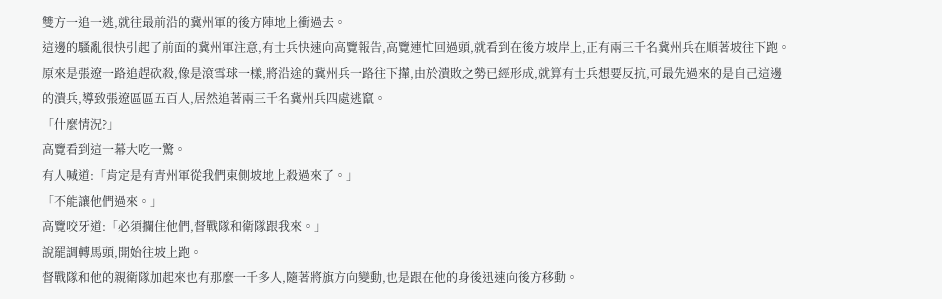雙方一追一逃,就往最前沿的冀州軍的後方陣地上衝過去。
這邊的騷亂很快引起了前面的冀州軍注意,有士兵快速向高覽報告,高覽連忙回過頭,就看到在後方坡岸上,正有兩三千名冀州兵在順著坡往下跑。
原來是張遼一路追趕砍殺,像是滾雪球一樣,將沿途的冀州兵一路往下攆,由於潰敗之勢已經形成,就算有士兵想要反抗,可最先過來的是自己這邊的潰兵,導致張遼區區五百人,居然追著兩三千名冀州兵四處逃竄。
「什麼情況?」
高覽看到這一幕大吃一驚。
有人喊道:「肯定是有青州軍從我們東側坡地上殺過來了。」
「不能讓他們過來。」
高覽咬牙道:「必須攔住他們,督戰隊和衛隊跟我來。」
說罷調轉馬頭,開始往坡上跑。
督戰隊和他的親衛隊加起來也有那麼一千多人,隨著將旗方向變動,也是跟在他的身後迅速向後方移動。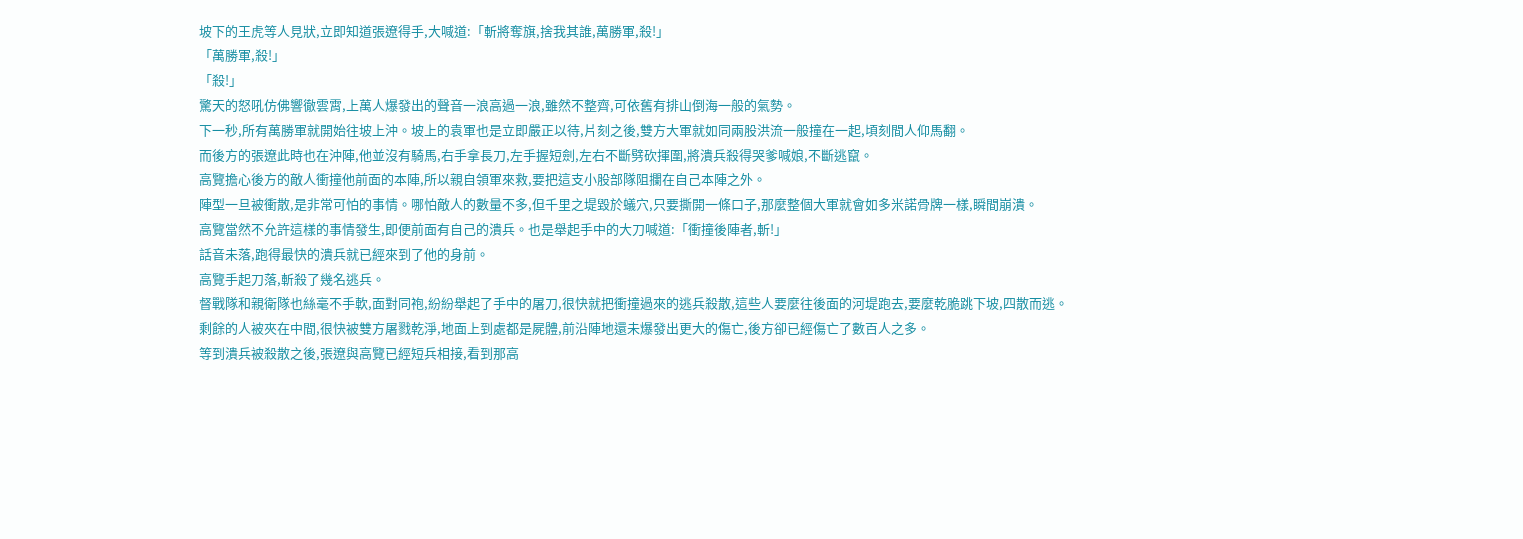坡下的王虎等人見狀,立即知道張遼得手,大喊道:「斬將奪旗,捨我其誰,萬勝軍,殺!」
「萬勝軍,殺!」
「殺!」
驚天的怒吼仿佛響徹雲霄,上萬人爆發出的聲音一浪高過一浪,雖然不整齊,可依舊有排山倒海一般的氣勢。
下一秒,所有萬勝軍就開始往坡上沖。坡上的袁軍也是立即嚴正以待,片刻之後,雙方大軍就如同兩股洪流一般撞在一起,頃刻間人仰馬翻。
而後方的張遼此時也在沖陣,他並沒有騎馬,右手拿長刀,左手握短劍,左右不斷劈砍揮圍,將潰兵殺得哭爹喊娘,不斷逃竄。
高覽擔心後方的敵人衝撞他前面的本陣,所以親自領軍來救,要把這支小股部隊阻攔在自己本陣之外。
陣型一旦被衝散,是非常可怕的事情。哪怕敵人的數量不多,但千里之堤毀於蟻穴,只要撕開一條口子,那麼整個大軍就會如多米諾骨牌一樣,瞬間崩潰。
高覽當然不允許這樣的事情發生,即便前面有自己的潰兵。也是舉起手中的大刀喊道:「衝撞後陣者,斬!」
話音未落,跑得最快的潰兵就已經來到了他的身前。
高覽手起刀落,斬殺了幾名逃兵。
督戰隊和親衛隊也絲毫不手軟,面對同袍,紛紛舉起了手中的屠刀,很快就把衝撞過來的逃兵殺散,這些人要麼往後面的河堤跑去,要麼乾脆跳下坡,四散而逃。
剩餘的人被夾在中間,很快被雙方屠戮乾淨,地面上到處都是屍體,前沿陣地還未爆發出更大的傷亡,後方卻已經傷亡了數百人之多。
等到潰兵被殺散之後,張遼與高覽已經短兵相接,看到那高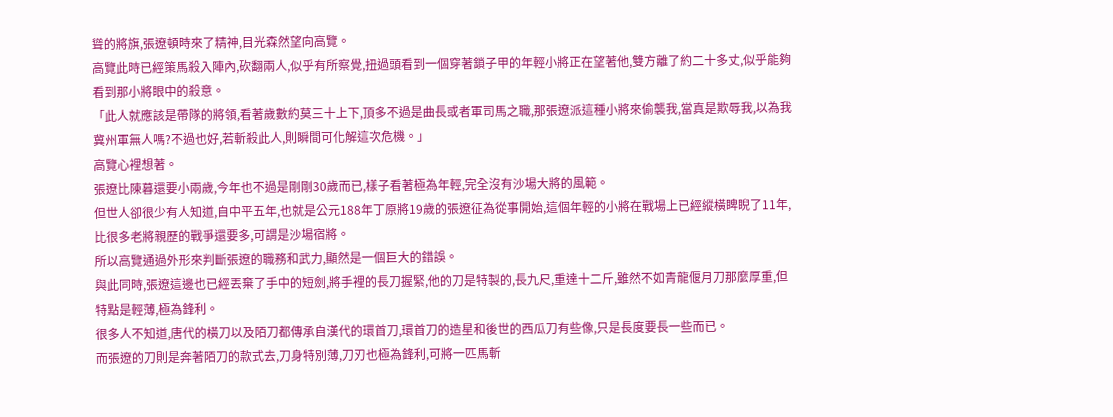聳的將旗,張遼頓時來了精神,目光森然望向高覽。
高覽此時已經策馬殺入陣內,砍翻兩人,似乎有所察覺,扭過頭看到一個穿著鎖子甲的年輕小將正在望著他,雙方離了約二十多丈,似乎能夠看到那小將眼中的殺意。
「此人就應該是帶隊的將領,看著歲數約莫三十上下,頂多不過是曲長或者軍司馬之職,那張遼派這種小將來偷襲我,當真是欺辱我,以為我冀州軍無人嗎?不過也好,若斬殺此人,則瞬間可化解這次危機。」
高覽心裡想著。
張遼比陳暮還要小兩歲,今年也不過是剛剛30歲而已,樣子看著極為年輕,完全沒有沙場大將的風範。
但世人卻很少有人知道,自中平五年,也就是公元188年丁原將19歲的張遼征為從事開始,這個年輕的小將在戰場上已經縱橫睥睨了11年,比很多老將親歷的戰爭還要多,可謂是沙場宿將。
所以高覽通過外形來判斷張遼的職務和武力,顯然是一個巨大的錯誤。
與此同時,張遼這邊也已經丟棄了手中的短劍,將手裡的長刀握緊,他的刀是特製的,長九尺,重達十二斤,雖然不如青龍偃月刀那麼厚重,但特點是輕薄,極為鋒利。
很多人不知道,唐代的橫刀以及陌刀都傳承自漢代的環首刀,環首刀的造星和後世的西瓜刀有些像,只是長度要長一些而已。
而張遼的刀則是奔著陌刀的款式去,刀身特別薄,刀刃也極為鋒利,可將一匹馬斬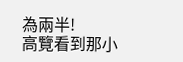為兩半!
高覽看到那小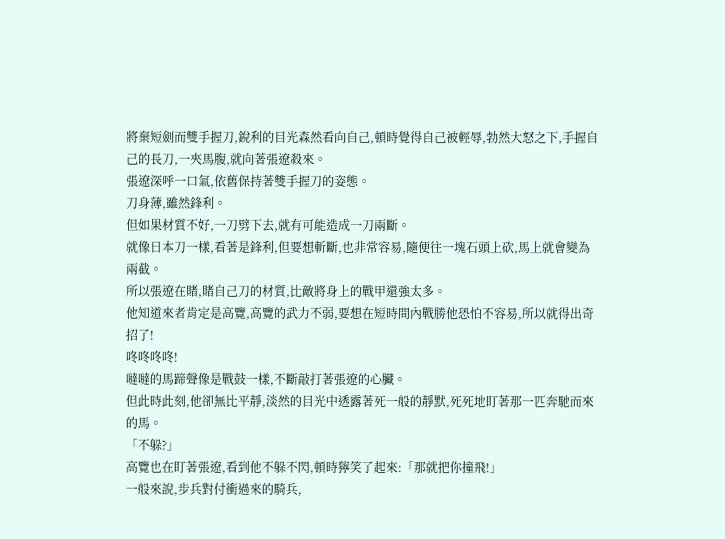將棄短劍而雙手握刀,銳利的目光森然看向自己,頓時覺得自己被輕辱,勃然大怒之下,手握自己的長刀,一夾馬腹,就向著張遼殺來。
張遼深呼一口氣,依舊保持著雙手握刀的姿態。
刀身薄,雖然鋒利。
但如果材質不好,一刀劈下去,就有可能造成一刀兩斷。
就像日本刀一樣,看著是鋒利,但要想斬斷,也非常容易,隨便往一塊石頭上砍,馬上就會變為兩截。
所以張遼在賭,賭自己刀的材質,比敵將身上的戰甲還強太多。
他知道來者肯定是高覽,高覽的武力不弱,要想在短時間內戰勝他恐怕不容易,所以就得出奇招了!
咚咚咚咚!
噠噠的馬蹄聲像是戰鼓一樣,不斷敲打著張遼的心臟。
但此時此刻,他卻無比平靜,淡然的目光中透露著死一般的靜默,死死地盯著那一匹奔馳而來的馬。
「不躲?」
高覽也在盯著張遼,看到他不躲不閃,頓時獰笑了起來:「那就把你撞飛!」
一般來說,步兵對付衝過來的騎兵,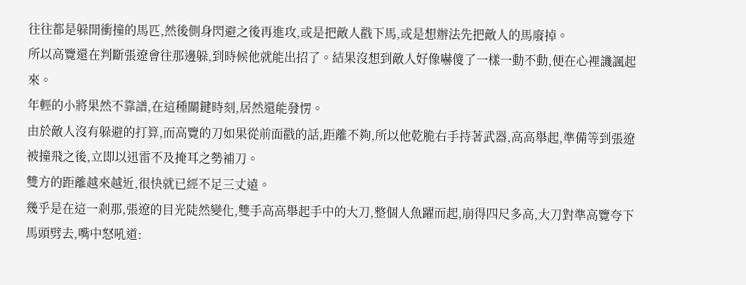往往都是躲開衝撞的馬匹,然後側身閃避之後再進攻,或是把敵人戳下馬,或是想辦法先把敵人的馬廢掉。
所以高覽還在判斷張遼會往那邊躲,到時候他就能出招了。結果沒想到敵人好像嚇傻了一樣一動不動,便在心裡譏諷起來。
年輕的小將果然不靠譜,在這種關鍵時刻,居然還能發愣。
由於敵人沒有躲避的打算,而高覽的刀如果從前面戳的話,距離不夠,所以他乾脆右手持著武器,高高舉起,準備等到張遼被撞飛之後,立即以迅雷不及掩耳之勢補刀。
雙方的距離越來越近,很快就已經不足三丈遠。
幾乎是在這一剎那,張遼的目光陡然變化,雙手高高舉起手中的大刀,整個人魚躍而起,崩得四尺多高,大刀對準高覽夸下馬頭劈去,嘴中怒吼道: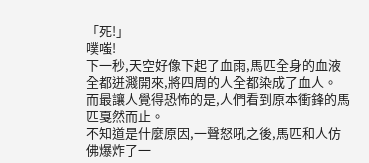「死!」
噗嗤!
下一秒,天空好像下起了血雨,馬匹全身的血液全都迸濺開來,將四周的人全都染成了血人。
而最讓人覺得恐怖的是,人們看到原本衝鋒的馬匹戛然而止。
不知道是什麼原因,一聲怒吼之後,馬匹和人仿佛爆炸了一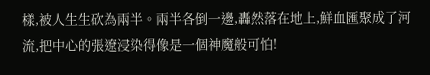樣,被人生生砍為兩半。兩半各倒一邊,轟然落在地上,鮮血匯聚成了河流,把中心的張遼浸染得像是一個神魔般可怕!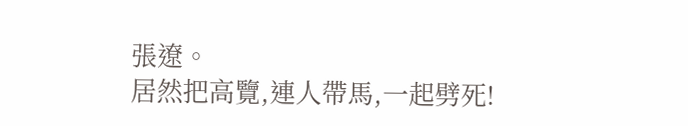張遼。
居然把高覽,連人帶馬,一起劈死!